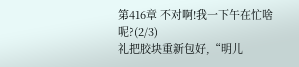第416章 不对啊!我一下午在忙啥呢?(2/3)
礼把胶块重新包好,“明儿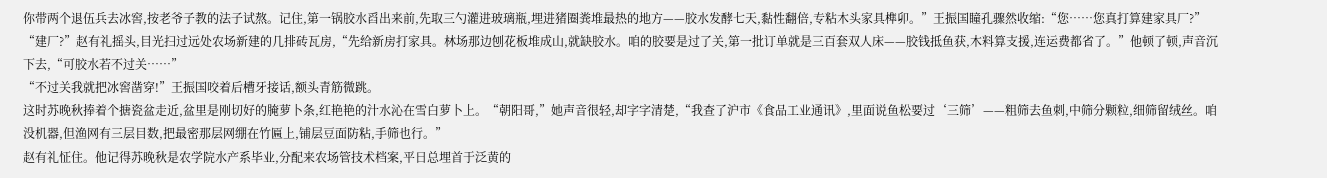你带两个退伍兵去冰窖,按老爷子教的法子试熬。记住,第一锅胶水舀出来前,先取三勺灌进玻璃瓶,埋进猪圈粪堆最热的地方——胶水发酵七天,黏性翻倍,专粘木头家具榫卯。”王振国瞳孔骤然收缩:“您……您真打算建家具厂?”
“建厂?”赵有礼摇头,目光扫过远处农场新建的几排砖瓦房,“先给新房打家具。林场那边刨花板堆成山,就缺胶水。咱的胶要是过了关,第一批订单就是三百套双人床——胶钱抵鱼获,木料算支援,连运费都省了。”他顿了顿,声音沉下去,“可胶水若不过关……”
“不过关我就把冰窖凿穿!”王振国咬着后槽牙接话,额头青筋微跳。
这时苏晚秋捧着个搪瓷盆走近,盆里是刚切好的腌萝卜条,红艳艳的汁水沁在雪白萝卜上。“朝阳哥,”她声音很轻,却字字清楚,“我查了沪市《食品工业通讯》,里面说鱼松要过‘三筛’——粗筛去鱼刺,中筛分颗粒,细筛留绒丝。咱没机器,但渔网有三层目数,把最密那层网绷在竹匾上,铺层豆面防粘,手筛也行。”
赵有礼怔住。他记得苏晚秋是农学院水产系毕业,分配来农场管技术档案,平日总埋首于泛黄的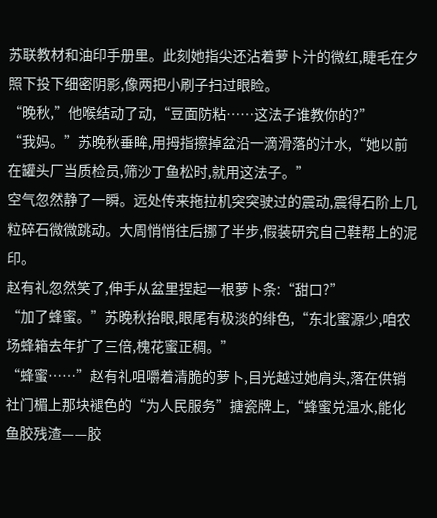苏联教材和油印手册里。此刻她指尖还沾着萝卜汁的微红,睫毛在夕照下投下细密阴影,像两把小刷子扫过眼睑。
“晚秋,”他喉结动了动,“豆面防粘……这法子谁教你的?”
“我妈。”苏晚秋垂眸,用拇指擦掉盆沿一滴滑落的汁水,“她以前在罐头厂当质检员,筛沙丁鱼松时,就用这法子。”
空气忽然静了一瞬。远处传来拖拉机突突驶过的震动,震得石阶上几粒碎石微微跳动。大周悄悄往后挪了半步,假装研究自己鞋帮上的泥印。
赵有礼忽然笑了,伸手从盆里捏起一根萝卜条:“甜口?”
“加了蜂蜜。”苏晚秋抬眼,眼尾有极淡的绯色,“东北蜜源少,咱农场蜂箱去年扩了三倍,槐花蜜正稠。”
“蜂蜜……”赵有礼咀嚼着清脆的萝卜,目光越过她肩头,落在供销社门楣上那块褪色的“为人民服务”搪瓷牌上,“蜂蜜兑温水,能化鱼胶残渣——胶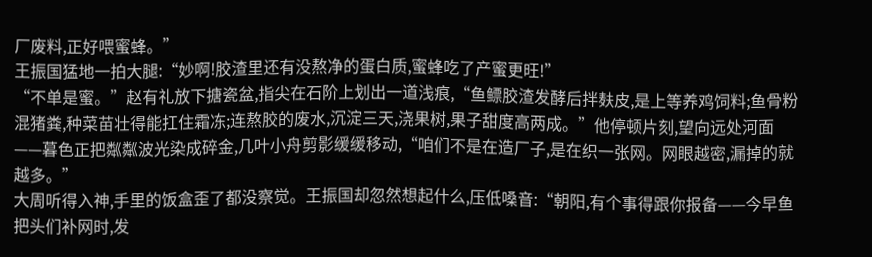厂废料,正好喂蜜蜂。”
王振国猛地一拍大腿:“妙啊!胶渣里还有没熬净的蛋白质,蜜蜂吃了产蜜更旺!”
“不单是蜜。”赵有礼放下搪瓷盆,指尖在石阶上划出一道浅痕,“鱼鳔胶渣发酵后拌麸皮,是上等养鸡饲料;鱼骨粉混猪粪,种菜苗壮得能扛住霜冻;连熬胶的废水,沉淀三天,浇果树,果子甜度高两成。”他停顿片刻,望向远处河面——暮色正把粼粼波光染成碎金,几叶小舟剪影缓缓移动,“咱们不是在造厂子,是在织一张网。网眼越密,漏掉的就越多。”
大周听得入神,手里的饭盒歪了都没察觉。王振国却忽然想起什么,压低嗓音:“朝阳,有个事得跟你报备——今早鱼把头们补网时,发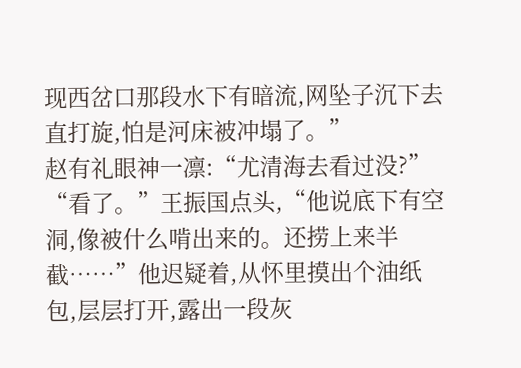现西岔口那段水下有暗流,网坠子沉下去直打旋,怕是河床被冲塌了。”
赵有礼眼神一凛:“尤清海去看过没?”
“看了。”王振国点头,“他说底下有空洞,像被什么啃出来的。还捞上来半截……”他迟疑着,从怀里摸出个油纸包,层层打开,露出一段灰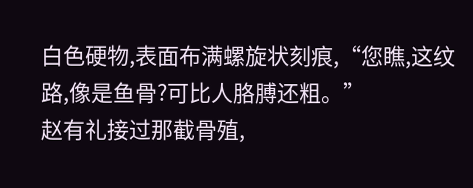白色硬物,表面布满螺旋状刻痕,“您瞧,这纹路,像是鱼骨?可比人胳膊还粗。”
赵有礼接过那截骨殖,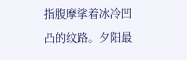指腹摩挲着冰冷凹凸的纹路。夕阳最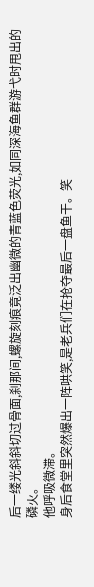后一缕光斜斜切过骨面,刹那间,螺旋刻痕竟泛出幽微的青蓝色荧光,如同深海鱼群游弋时甩出的磷火。
他呼吸微滞。
身后食堂里突然爆出一阵哄笑,是老兵们在抢夺最后一盘鱼干。笑